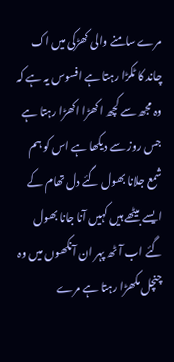مرے سامنے والی کھڑکی میں اک چاند کا ٹکڑا رہتا ہے افسوس یہ ہے کہ وہ مجھ سے کچھ اکھڑا اکھڑا رہتا ہے جس روز سے دیکھا ہے اس کو ہم شمع جلانا بھول گئے دل تھام کے ایسے بیٹھے ہیں کہیں آنا جانا بھول گئے اب آٹھ پہر ان آنکھوں میں وہ چنچل مکھڑا رہتا ہے مرے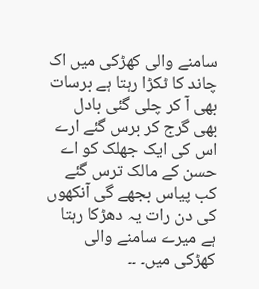سامنے والی کھڑکی میں اک چاند کا ٹکڑا رہتا ہے برسات بھی آ کر چلی گئی بادل بھی گرج کر برس گئے ارے اس کی ایک جھلک کو اے حسن کے مالک ترس گئے کب پیاس بجھے گی آنکھوں کی دن رات یہ دھڑکا رہتا ہے میرے سامنے والی کھڑکی میں۔ ۔۔